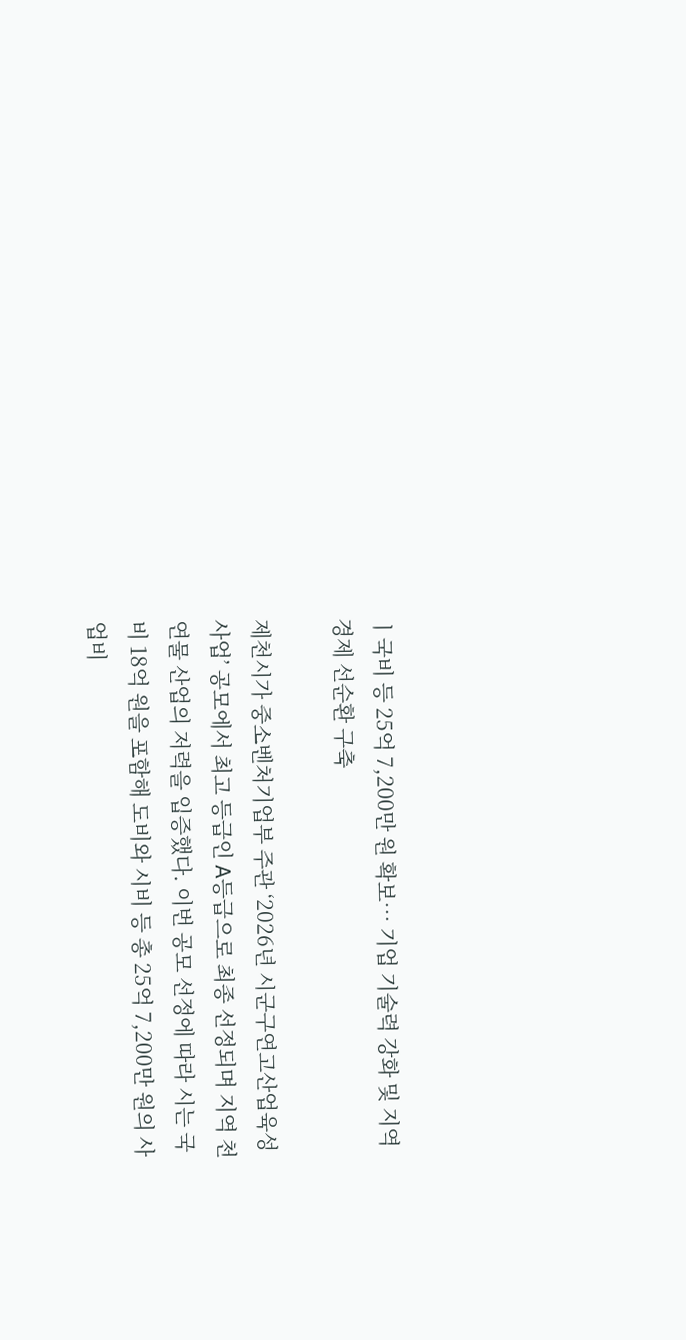ㅣ국비 등 25억 7,200만 원 확보… 기업 기술력 강화 및 지역경제 선순환 구축

제천시가 중소벤처기업부 주관 ‘2026년 시군구연고산업육성사업’ 공모에서 최고 등급인 A등급으로 최종 선정되며 지역 천연물 산업의 저력을 입증했다. 이번 공모 선정에 따라 시는 국비 18억 원을 포함해 도비와 시비 등 총 25억 7,200만 원의 사업비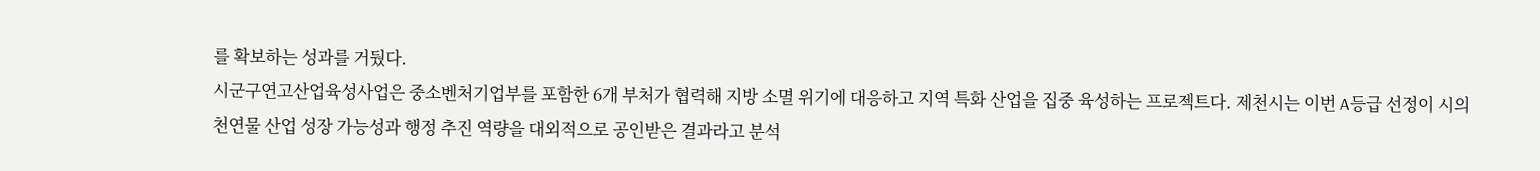를 확보하는 성과를 거뒀다.
시군구연고산업육성사업은 중소벤처기업부를 포함한 6개 부처가 협력해 지방 소멸 위기에 대응하고 지역 특화 산업을 집중 육성하는 프로젝트다. 제천시는 이번 A등급 선정이 시의 천연물 산업 성장 가능성과 행정 추진 역량을 대외적으로 공인받은 결과라고 분석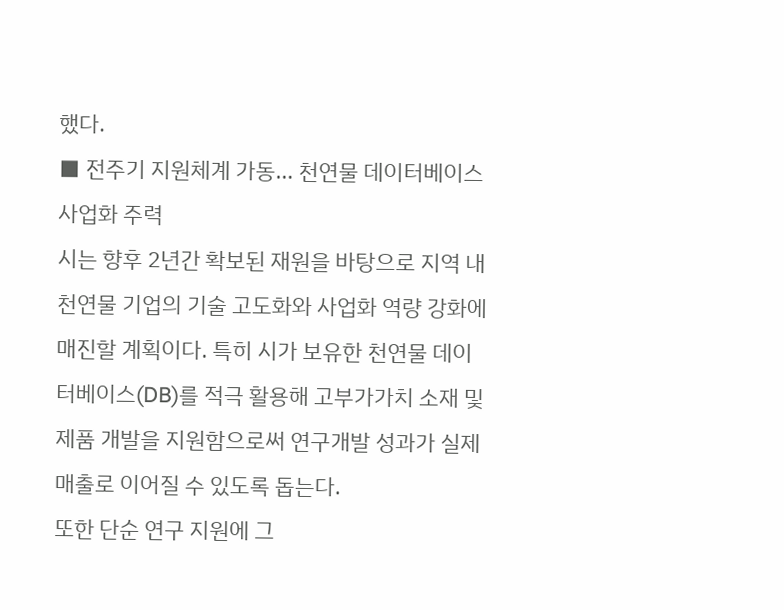했다.
■ 전주기 지원체계 가동… 천연물 데이터베이스 사업화 주력
시는 향후 2년간 확보된 재원을 바탕으로 지역 내 천연물 기업의 기술 고도화와 사업화 역량 강화에 매진할 계획이다. 특히 시가 보유한 천연물 데이터베이스(DB)를 적극 활용해 고부가가치 소재 및 제품 개발을 지원함으로써 연구개발 성과가 실제 매출로 이어질 수 있도록 돕는다.
또한 단순 연구 지원에 그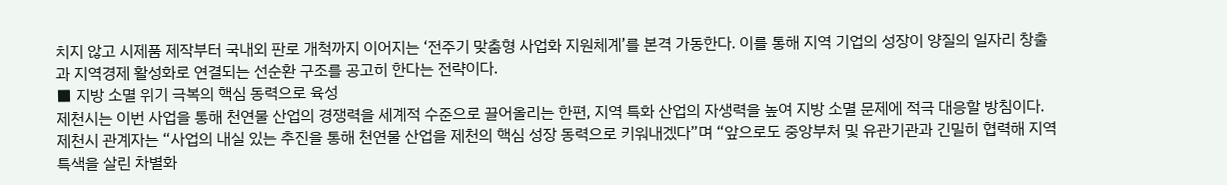치지 않고 시제품 제작부터 국내외 판로 개척까지 이어지는 ‘전주기 맞춤형 사업화 지원체계’를 본격 가동한다. 이를 통해 지역 기업의 성장이 양질의 일자리 창출과 지역경제 활성화로 연결되는 선순환 구조를 공고히 한다는 전략이다.
■ 지방 소멸 위기 극복의 핵심 동력으로 육성
제천시는 이번 사업을 통해 천연물 산업의 경쟁력을 세계적 수준으로 끌어올리는 한편, 지역 특화 산업의 자생력을 높여 지방 소멸 문제에 적극 대응할 방침이다.
제천시 관계자는 “사업의 내실 있는 추진을 통해 천연물 산업을 제천의 핵심 성장 동력으로 키워내겠다”며 “앞으로도 중앙부처 및 유관기관과 긴밀히 협력해 지역 특색을 살린 차별화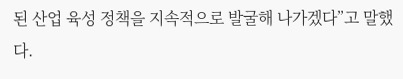된 산업 육성 정책을 지속적으로 발굴해 나가겠다”고 말했다.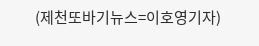(제천또바기뉴스=이호영기자)